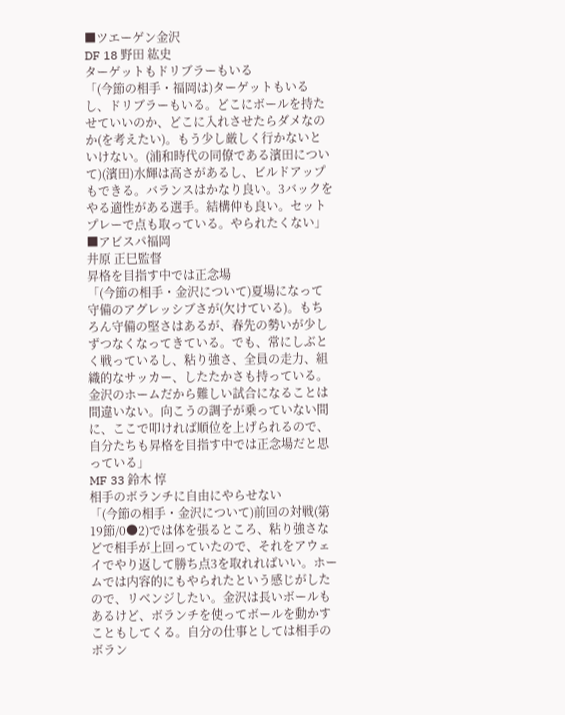■ツエーゲン金沢
DF 18 野田 紘史
ターゲットもドリブラーもいる
「(今節の相手・福岡は)ターゲットもいるし、ドリブラーもいる。どこにボールを持たせていいのか、どこに入れさせたらダメなのか(を考えたい)。もう少し厳しく行かないといけない。(浦和時代の同僚である濱田について)(濱田)水輝は高さがあるし、ビルドアップもできる。バランスはかなり良い。3バックをやる適性がある選手。結構仲も良い。セットプレーで点も取っている。やられたくない」
■アビスパ福岡
井原 正巳監督
昇格を目指す中では正念場
「(今節の相手・金沢について)夏場になって守備のアグレッシブさが(欠けている)。もちろん守備の堅さはあるが、春先の勢いが少しずつなくなってきている。でも、常にしぶとく戦っているし、粘り強さ、全員の走力、組織的なサッカー、したたかさも持っている。金沢のホームだから難しい試合になることは間違いない。向こうの調子が乗っていない間に、ここで叩ければ順位を上げられるので、自分たちも昇格を目指す中では正念場だと思っている」
MF 33 鈴木 惇
相手のボランチに自由にやらせない
「(今節の相手・金沢について)前回の対戦(第19節/0●2)では体を張るところ、粘り強さなどで相手が上回っていたので、それをアウェイでやり返して勝ち点3を取れればいい。ホームでは内容的にもやられたという感じがしたので、リベンジしたい。金沢は長いボールもあるけど、ボランチを使ってボールを動かすこともしてくる。自分の仕事としては相手のボラン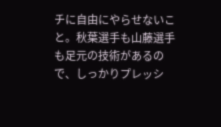チに自由にやらせないこと。秋葉選手も山藤選手も足元の技術があるので、しっかりプレッシ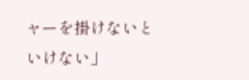ャーを掛けないといけない」